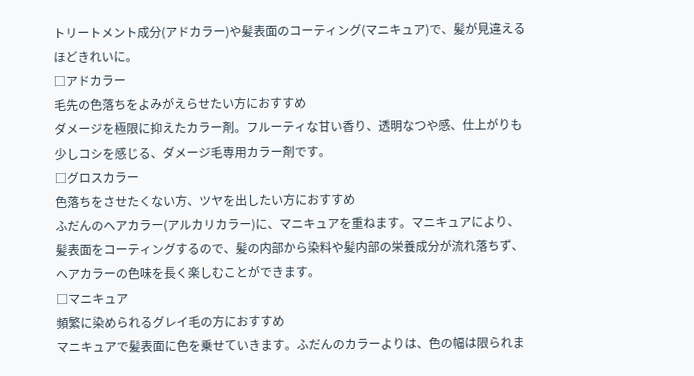トリートメント成分(アドカラー)や髪表面のコーティング(マニキュア)で、髪が見違えるほどきれいに。
□アドカラー
毛先の色落ちをよみがえらせたい方におすすめ
ダメージを極限に抑えたカラー剤。フルーティな甘い香り、透明なつや感、仕上がりも少しコシを感じる、ダメージ毛専用カラー剤です。
□グロスカラー
色落ちをさせたくない方、ツヤを出したい方におすすめ
ふだんのヘアカラー(アルカリカラー)に、マニキュアを重ねます。マニキュアにより、髪表面をコーティングするので、髪の内部から染料や髪内部の栄養成分が流れ落ちず、ヘアカラーの色味を長く楽しむことができます。
□マニキュア
頻繁に染められるグレイ毛の方におすすめ
マニキュアで髪表面に色を乗せていきます。ふだんのカラーよりは、色の幅は限られま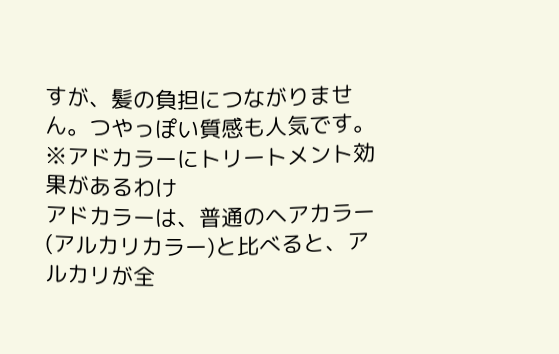すが、髪の負担につながりません。つやっぽい質感も人気です。
※アドカラーにトリートメント効果があるわけ
アドカラーは、普通のヘアカラー(アルカリカラー)と比べると、アルカリが全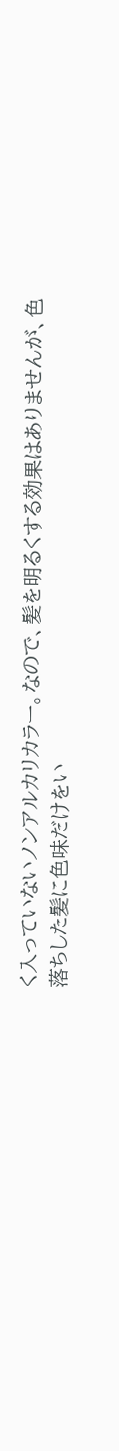く入っていないノンアルカリカラー。なので、髪を明るくする効果はありませんが、色落ちした髪に色味だけをい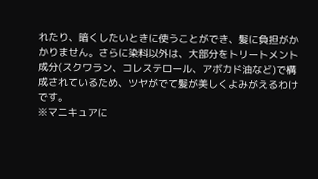れたり、暗くしたいときに使うことができ、髪に負担がかかりません。さらに染料以外は、大部分をトリートメント成分(スクワラン、コレステロール、アボカド油など)で構成されているため、ツヤがでて髪が美しくよみがえるわけです。
※マニキュアに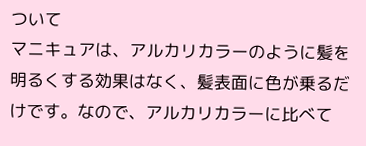ついて
マニキュアは、アルカリカラーのように髪を明るくする効果はなく、髪表面に色が乗るだけです。なので、アルカリカラーに比べて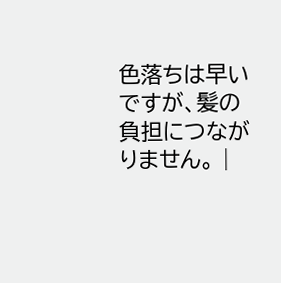色落ちは早いですが、髪の負担につながりません。 |